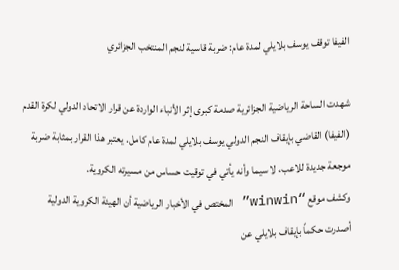الفيفا توقف يوسف بلايلي لمدة عام: ضربة قاسية لنجم المنتخب الجزائري

شهدت الساحة الرياضية الجزائرية صدمة كبرى إثر الأنباء الواردة عن قرار الاتحاد الدولي لكرة القدم (الفيفا) القاضي بإيقاف النجم الدولي يوسف بلايلي لمدة عام كامل. يعتبر هذا القرار بمثابة ضربة موجعة جديدة للاعب، لا سيما وأنه يأتي في توقيت حساس من مسيرته الكروية.
وكشف موقع “winwin” المختص في الأخبار الرياضية أن الهيئة الكروية الدولية أصدرت حكماً بإيقاف بلايلي عن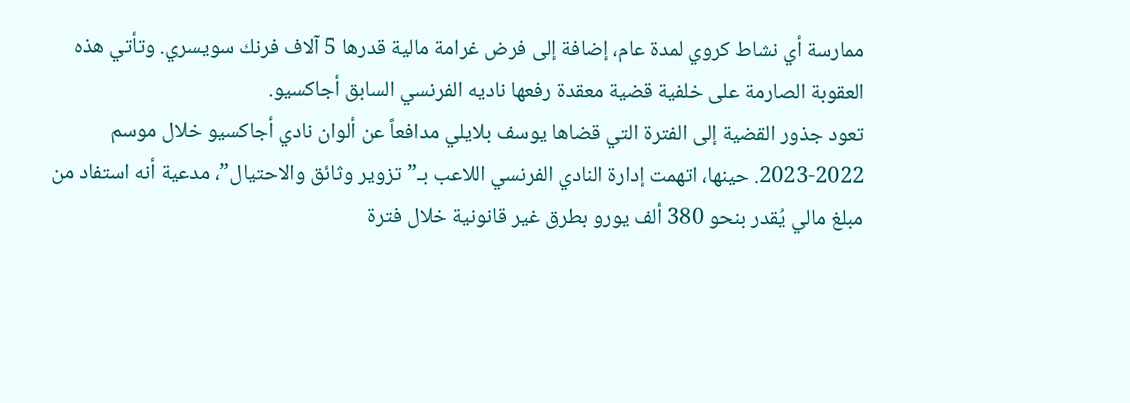ممارسة أي نشاط كروي لمدة عام، إضافة إلى فرض غرامة مالية قدرها 5 آلاف فرنك سويسري. وتأتي هذه العقوبة الصارمة على خلفية قضية معقدة رفعها ناديه الفرنسي السابق أجاكسيو.
تعود جذور القضية إلى الفترة التي قضاها يوسف بلايلي مدافعاً عن ألوان نادي أجاكسيو خلال موسم 2022-2023. حينها، اتهمت إدارة النادي الفرنسي اللاعب بـ”تزوير وثائق والاحتيال”، مدعية أنه استفاد من مبلغ مالي يُقدر بنحو 380 ألف يورو بطرق غير قانونية خلال فترة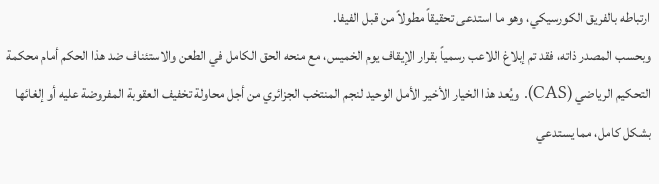ارتباطه بالفريق الكورسيكي، وهو ما استدعى تحقيقاً مطولاً من قبل الفيفا.
وبحسب المصدر ذاته، فقد تم إبلاغ اللاعب رسمياً بقرار الإيقاف يوم الخميس، مع منحه الحق الكامل في الطعن والاستئناف ضد هذا الحكم أمام محكمة التحكيم الرياضي (CAS). ويُعد هذا الخيار الأخير الأمل الوحيد لنجم المنتخب الجزائري من أجل محاولة تخفيف العقوبة المفروضة عليه أو إلغائها بشكل كامل، مما يستدعي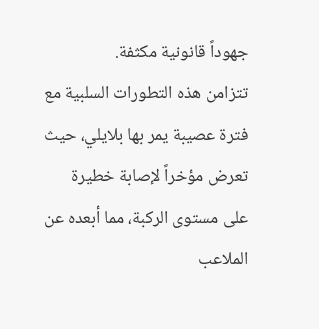جهوداً قانونية مكثفة.
تتزامن هذه التطورات السلبية مع فترة عصيبة يمر بها بلايلي، حيث تعرض مؤخراً لإصابة خطيرة على مستوى الركبة، مما أبعده عن الملاعب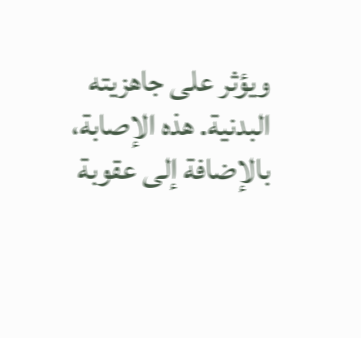ويؤثر على جاهزيته البدنية. هذه الإصابة، بالإضافة إلى عقوبة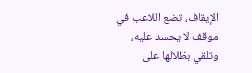الإيقاف، تضع اللاعب في موقف لا يحسد عليه، وتلقي بظلالها على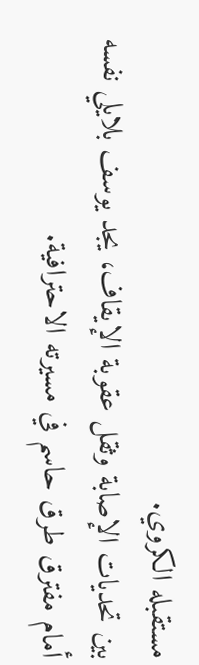مستقبله الكروي.
بين تحديات الإصابة وثقل عقوبة الإيقاف، يجد يوسف بلايلي نفسه أمام مفترق طرق حاسم في مسيرته الاحترافية.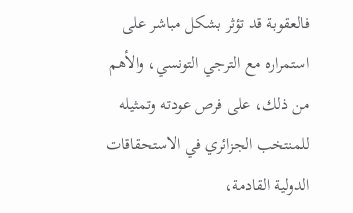فالعقوبة قد تؤثر بشكل مباشر على استمراره مع الترجي التونسي، والأهم من ذلك، على فرص عودته وتمثيله للمنتخب الجزائري في الاستحقاقات الدولية القادمة،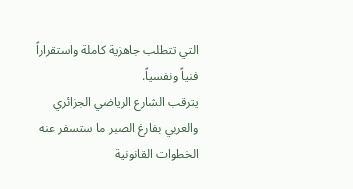التي تتطلب جاهزية كاملة واستقراراً فنياً ونفسياً.
يترقب الشارع الرياضي الجزائري والعربي بفارغ الصبر ما ستسفر عنه الخطوات القانونية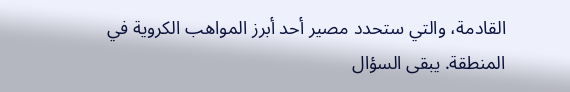القادمة، والتي ستحدد مصير أحد أبرز المواهب الكروية في المنطقة. يبقى السؤال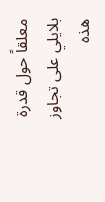معلقاً حول قدرة بلايلي على تجاوز هذه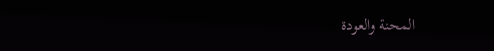المحنة والعودة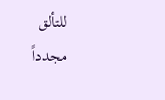للتألق مجدداً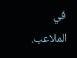في الملاعب.